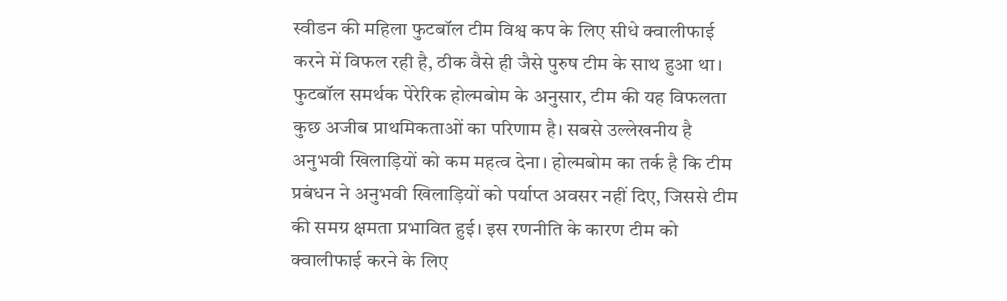स्वीडन की महिला फुटबॉल टीम विश्व कप के लिए सीधे क्वालीफाई करने में विफल रही है, ठीक वैसे ही जैसे पुरुष टीम के साथ हुआ था। फुटबॉल समर्थक पेरेरिक होल्मबोम के अनुसार, टीम की यह विफलता कुछ अजीब प्राथमिकताओं का परिणाम है। सबसे उल्लेखनीय है अनुभवी खिलाड़ियों को कम महत्व देना। होल्मबोम का तर्क है कि टीम प्रबंधन ने अनुभवी खिलाड़ियों को पर्याप्त अवसर नहीं दिए, जिससे टीम की समग्र क्षमता प्रभावित हुई। इस रणनीति के कारण टीम को क्वालीफाई करने के लिए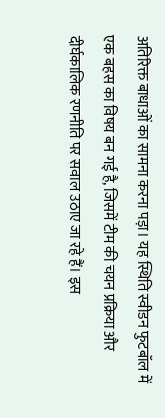अतिरिक्त बाधाओं का सामना करना पड़ा। यह स्थिति स्वीडन फुटबॉल में एक बहस का विषय बन गई है, जिसमें टीम की चयन प्रक्रिया और दीर्घकालिक रणनीति पर सवाल उठाए जा रहे हैं। इस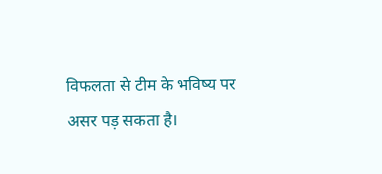विफलता से टीम के भविष्य पर असर पड़ सकता है।